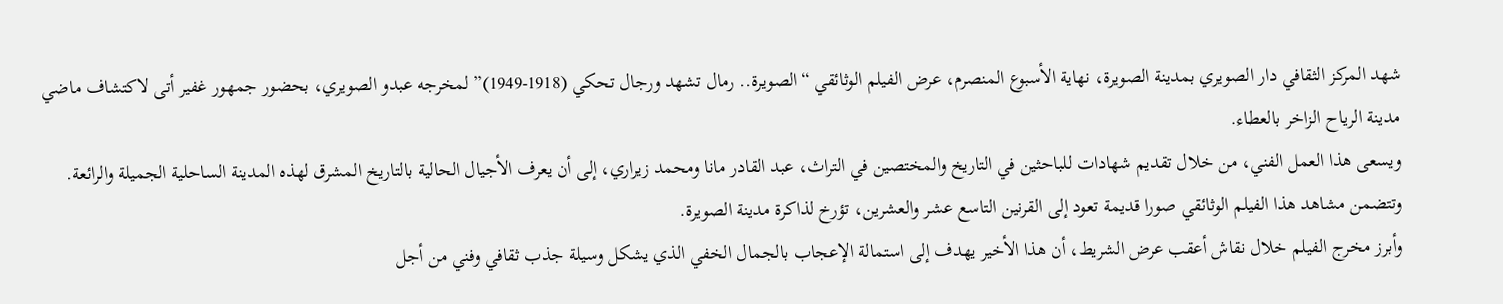شهد المركز الثقافي دار الصويري بمدينة الصويرة، نهاية الأسبوع المنصرم، عرض الفيلم الوثائقي “الصويرة.. رمال تشهد ورجال تحكي (1918-1949)” لمخرجه عبدو الصويري، بحضور جمهور غفير أتى لاكتشاف ماضي مدينة الرياح الزاخر بالعطاء.
ويسعى هذا العمل الفني، من خلال تقديم شهادات للباحثين في التاريخ والمختصين في التراث، عبد القادر مانا ومحمد زيراري، إلى أن يعرف الأجيال الحالية بالتاريخ المشرق لهذه المدينة الساحلية الجميلة والرائعة.
وتتضمن مشاهد هذا الفيلم الوثائقي صورا قديمة تعود إلى القرنين التاسع عشر والعشرين، تؤرخ لذاكرة مدينة الصويرة.
وأبرز مخرج الفيلم خلال نقاش أعقب عرض الشريط، أن هذا الأخير يهدف إلى استمالة الإعجاب بالجمال الخفي الذي يشكل وسيلة جذب ثقافي وفني من أجل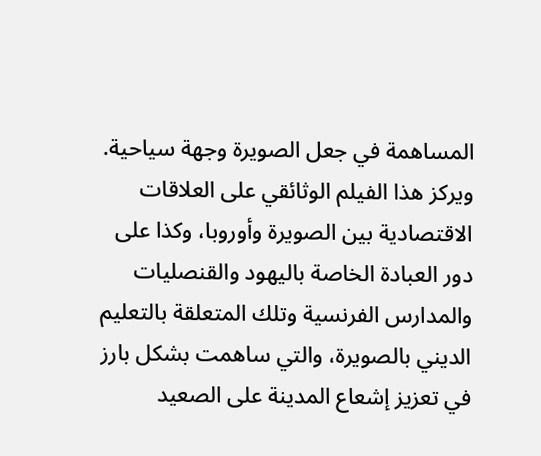المساهمة في جعل الصويرة وجهة سياحية.
ويركز هذا الفيلم الوثائقي على العلاقات الاقتصادية بين الصويرة وأوروبا، وكذا على دور العبادة الخاصة باليهود والقنصليات والمدارس الفرنسية وتلك المتعلقة بالتعليم الديني بالصويرة، والتي ساهمت بشكل بارز في تعزيز إشعاع المدينة على الصعيد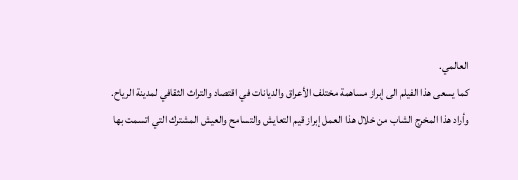العالمي.
كما يسعى هذا الفيلم الى إبراز مساهمة مختلف الأعراق والديانات في اقتصاد والتراث الثقافي لمدينة الرياح.
وأراد هذا المخرج الشاب من خلال هذا العمل إبراز قيم التعايش والتسامح والعيش المشترك التي اتسمت بها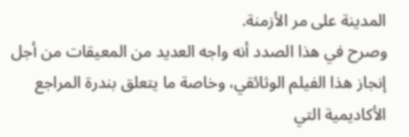المدينة على مر الأزمنة.
وصرح في هذا الصدد أنه واجه العديد من المعيقات من أجل إنجاز هذا الفيلم الوثائقي، وخاصة ما يتعلق بندرة المراجع الأكاديمية التي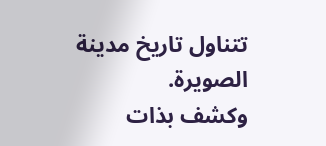تتناول تاريخ مدينة الصويرة.
وكشف بذات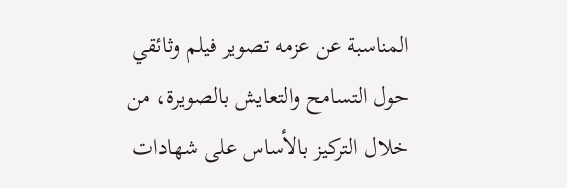المناسبة عن عزمه تصوير فيلم وثائقي حول التسامح والتعايش بالصويرة، من خلال التركيز بالأساس على شهادات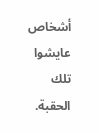أشخاص عايشوا تلك الحقبة.